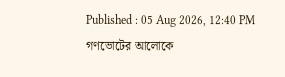Published : 05 Aug 2026, 12:40 PM
গণভোটের আলোকে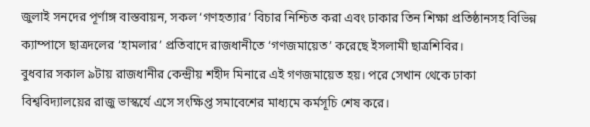জুলাই সনদের পূর্ণাঙ্গ বাস্তবায়ন, সকল ‘গণহত্যার’ বিচার নিশ্চিত করা এবং ঢাকার তিন শিক্ষা প্রতিষ্ঠানসহ বিভিন্ন ক্যাম্পাসে ছাত্রদলের ‘হামলার’ প্রতিবাদে রাজধানীতে ‘গণজমায়েত’ করেছে ইসলামী ছাত্রশিবির।
বুধবার সকাল ৯টায় রাজধানীর কেন্দ্রীয় শহীদ মিনারে এই গণজমায়েত হয়। পরে সেখান থেকে ঢাকা বিশ্ববিদ্যালয়ের রাজু ভাস্কর্যে এসে সংক্ষিপ্ত সমাবেশের মাধ্যমে কর্মসূচি শেষ করে।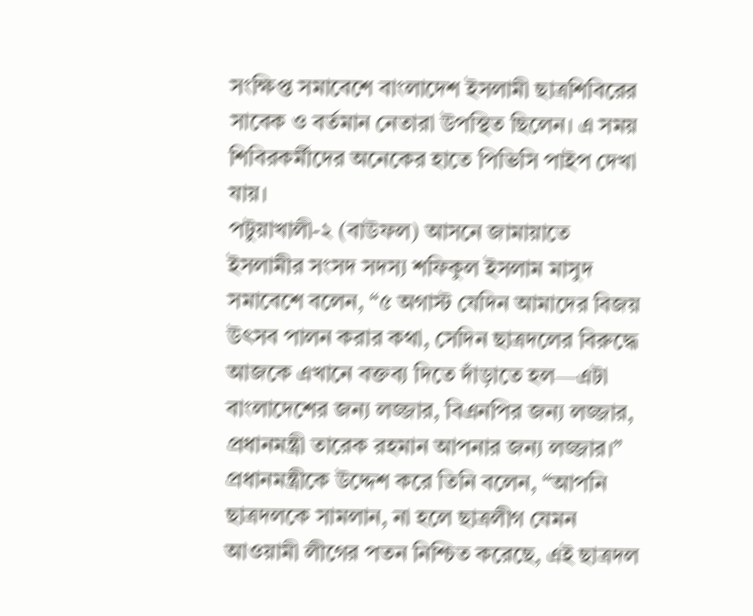সংক্ষিপ্ত সমাবেশে বাংলাদেশ ইসলামী ছাত্রশিবিরের সাবেক ও বর্তমান নেতারা উপস্থিত ছিলেন। এ সময় শিবিরকর্মীদের অনেকের হাতে পিভিসি পাইপ দেখা যায়।
পটুয়াখালী-২ (বাউফল) আসনে জামায়াতে ইসলামীর সংসদ সদস্য শফিকুল ইসলাম মাসুদ সমাবেশে বলেন, “৫ অগাস্ট যেদিন আমাদের বিজয় উৎসব পালন করার কথা, সেদিন ছাত্রদলের বিরুদ্ধে আজকে এখানে বক্তব্য দিতে দাঁড়াতে হল—এটা বাংলাদেশের জন্য লজ্জার, বিএনপির জন্য লজ্জার, প্রধানমন্ত্রী তারেক রহমান আপনার জন্য লজ্জার।”
প্রধানমন্ত্রীকে উদ্দেশ করে তিনি বলেন, “আপনি ছাত্রদলকে সামলান, না হলে ছাত্রলীগ যেমন আওয়ামী লীগের পতন নিশ্চিত করেছে, এই ছাত্রদল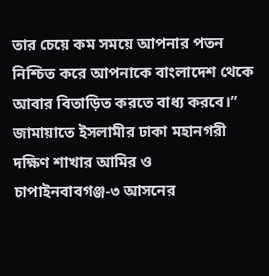তার চেয়ে কম সময়ে আপনার পতন নিশ্চিত করে আপনাকে বাংলাদেশ থেকে আবার বিতাড়িত করতে বাধ্য করবে।”
জামায়াতে ইসলামীর ঢাকা মহানগরী দক্ষিণ শাখার আমির ও চাপাইনবাবগঞ্জ-৩ আসনের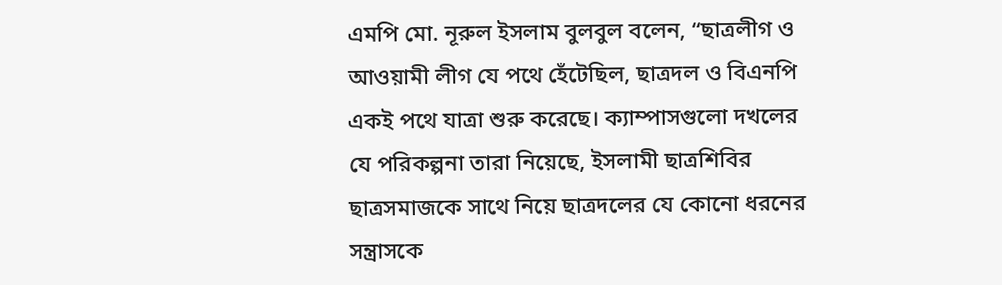এমপি মো. নূরুল ইসলাম বুলবুল বলেন, “ছাত্রলীগ ও আওয়ামী লীগ যে পথে হেঁটেছিল, ছাত্রদল ও বিএনপি একই পথে যাত্রা শুরু করেছে। ক্যাম্পাসগুলো দখলের যে পরিকল্পনা তারা নিয়েছে, ইসলামী ছাত্রশিবির ছাত্রসমাজকে সাথে নিয়ে ছাত্রদলের যে কোনো ধরনের সন্ত্রাসকে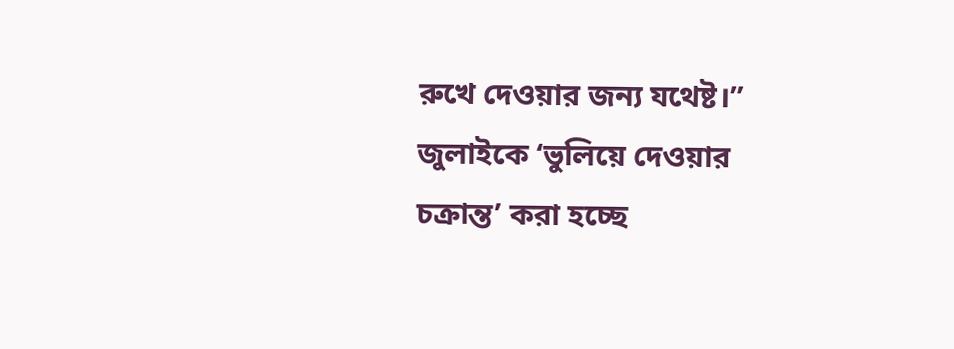রুখে দেওয়ার জন্য যথেষ্ট।”
জুলাইকে ‘ভুলিয়ে দেওয়ার চক্রান্ত’ করা হচ্ছে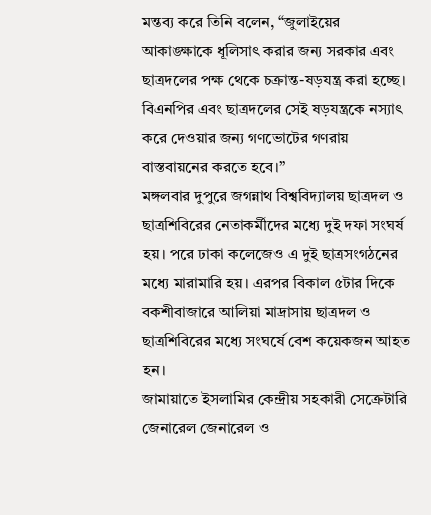মন্তব্য করে তিনি বলেন, “জুলাইয়ের আকাঙ্ক্ষাকে ধূলিসাৎ করার জন্য সরকার এবং ছাত্রদলের পক্ষ থেকে চক্রান্ত-ষড়যন্ত্র করা হচ্ছে। বিএনপির এবং ছাত্রদলের সেই ষড়যন্ত্রকে নস্যাৎ করে দেওয়ার জন্য গণভোটের গণরায় বাস্তবায়নের করতে হবে।”
মঙ্গলবার দুপুরে জগন্নাথ বিশ্ববিদ্যালয় ছাত্রদল ও ছাত্রশিবিরের নেতাকর্মীদের মধ্যে দুই দফা সংঘর্ষ হয়। পরে ঢাকা কলেজেও এ দুই ছাত্রসংগঠনের মধ্যে মারামারি হয়। এরপর বিকাল ৫টার দিকে বকশীবাজারে আলিয়া মাদ্রাসায় ছাত্রদল ও ছাত্রশিবিরের মধ্যে সংঘর্ষে বেশ কয়েকজন আহত হন।
জামায়াতে ইসলামির কেন্দ্রীয় সহকারী সেক্রেটারি জেনারেল জেনারেল ও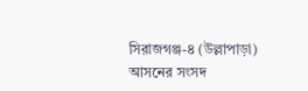সিরাজগঞ্জ-৪ (উল্লাপাড়া) আসনের সংসদ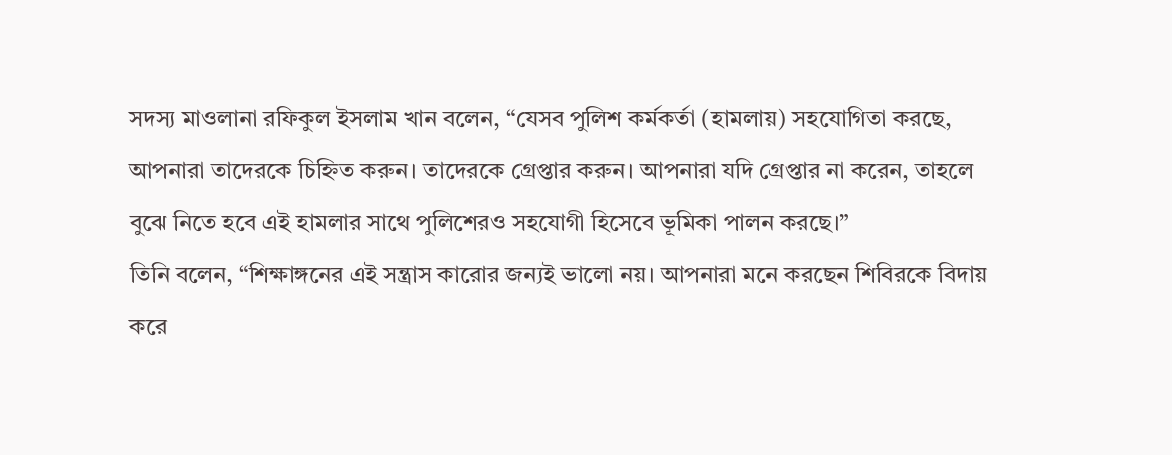সদস্য মাওলানা রফিকুল ইসলাম খান বলেন, “যেসব পুলিশ কর্মকর্তা (হামলায়) সহযোগিতা করছে, আপনারা তাদেরকে চিহ্নিত করুন। তাদেরকে গ্রেপ্তার করুন। আপনারা যদি গ্রেপ্তার না করেন, তাহলে বুঝে নিতে হবে এই হামলার সাথে পুলিশেরও সহযোগী হিসেবে ভূমিকা পালন করছে।”
তিনি বলেন, “শিক্ষাঙ্গনের এই সন্ত্রাস কারোর জন্যই ভালো নয়। আপনারা মনে করছেন শিবিরকে বিদায় করে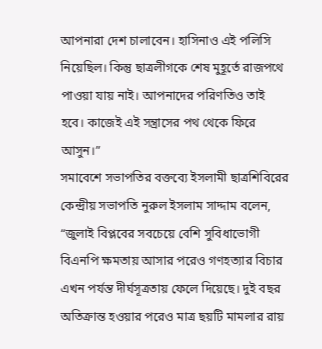আপনারা দেশ চালাবেন। হাসিনাও এই পলিসি নিয়েছিল। কিন্তু ছাত্রলীগকে শেষ মুহূর্তে রাজপথে পাওয়া যায় নাই। আপনাদের পরিণতিও তাই হবে। কাজেই এই সন্ত্রাসের পথ থেকে ফিরে আসুন।”
সমাবেশে সভাপতির বক্তব্যে ইসলামী ছাত্রশিবিরের কেন্দ্রীয় সভাপতি নুরুল ইসলাম সাদ্দাম বলেন, “জুলাই বিপ্লবের সবচেয়ে বেশি সুবিধাভোগী বিএনপি ক্ষমতায় আসার পরেও গণহত্যার বিচার এখন পর্যন্ত দীর্ঘসূত্রতায় ফেলে দিয়েছে। দুই বছর অতিক্রান্ত হওয়ার পরেও মাত্র ছয়টি মামলার রায়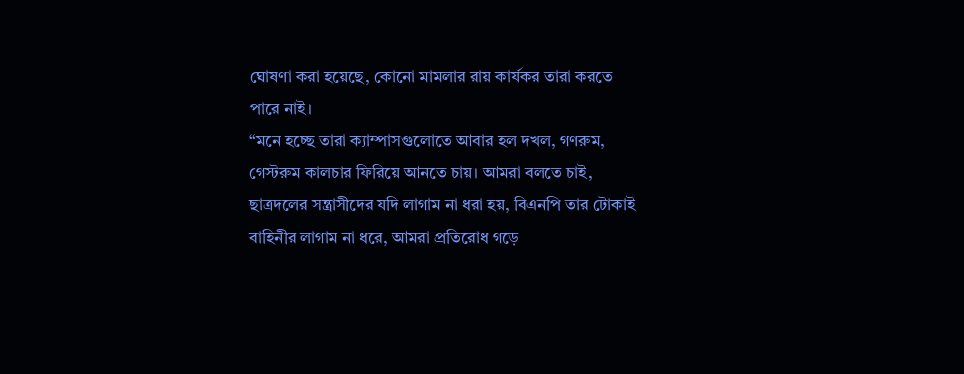ঘোষণা করা হয়েছে, কোনো মামলার রায় কার্যকর তারা করতে পারে নাই।
“মনে হচ্ছে তারা ক্যাম্পাসগুলোতে আবার হল দখল, গণরুম, গেস্টরুম কালচার ফিরিয়ে আনতে চায়। আমরা বলতে চাই, ছাত্রদলের সন্ত্রাসীদের যদি লাগাম না ধরা হয়, বিএনপি তার টোকাই বাহিনীর লাগাম না ধরে, আমরা প্রতিরোধ গড়ে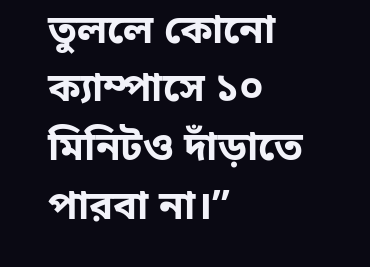তুললে কোনো ক্যাম্পাসে ১০ মিনিটও দাঁড়াতে পারবা না।”